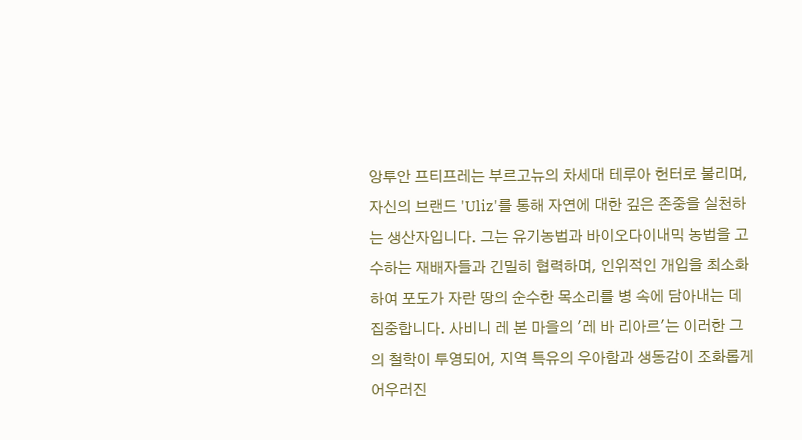앙투안 프티프레는 부르고뉴의 차세대 테루아 헌터로 불리며, 자신의 브랜드 'Uliz'를 통해 자연에 대한 깊은 존중을 실천하는 생산자입니다. 그는 유기농법과 바이오다이내믹 농법을 고수하는 재배자들과 긴밀히 협력하며, 인위적인 개입을 최소화하여 포도가 자란 땅의 순수한 목소리를 병 속에 담아내는 데 집중합니다. 사비니 레 본 마을의 '레 바 리아르'는 이러한 그의 철학이 투영되어, 지역 특유의 우아함과 생동감이 조화롭게 어우러진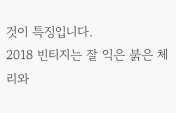것이 특징입니다.
2018 빈티지는 잘 익은 붉은 체리와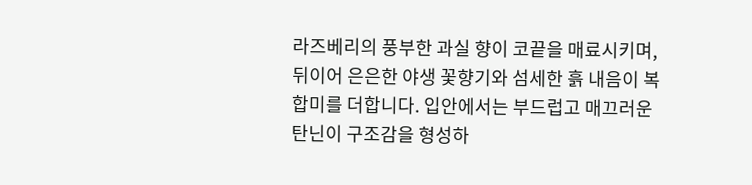라즈베리의 풍부한 과실 향이 코끝을 매료시키며, 뒤이어 은은한 야생 꽃향기와 섬세한 흙 내음이 복합미를 더합니다. 입안에서는 부드럽고 매끄러운 탄닌이 구조감을 형성하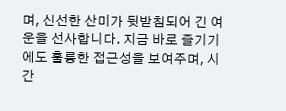며, 신선한 산미가 뒷받침되어 긴 여운을 선사합니다. 지금 바로 즐기기에도 훌륭한 접근성을 보여주며, 시간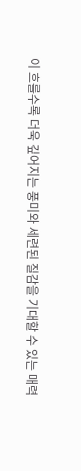이 흐를수록 더욱 깊어지는 풍미와 세련된 질감을 기대할 수 있는 매력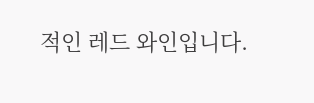적인 레드 와인입니다.